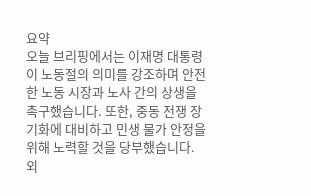요약
오늘 브리핑에서는 이재명 대통령이 노동절의 의미를 강조하며 안전한 노동 시장과 노사 간의 상생을 촉구했습니다. 또한, 중동 전쟁 장기화에 대비하고 민생 물가 안정을 위해 노력할 것을 당부했습니다. 외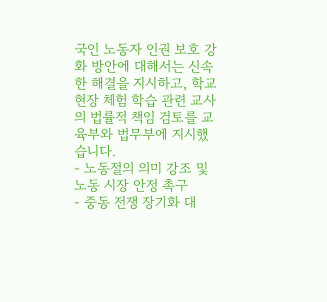국인 노동자 인권 보호 강화 방안에 대해서는 신속한 해결을 지시하고, 학교 현장 체험 학습 관련 교사의 법률적 책임 검토를 교육부와 법무부에 지시했습니다.
- 노동절의 의미 강조 및 노동 시장 안정 촉구
- 중동 전쟁 장기화 대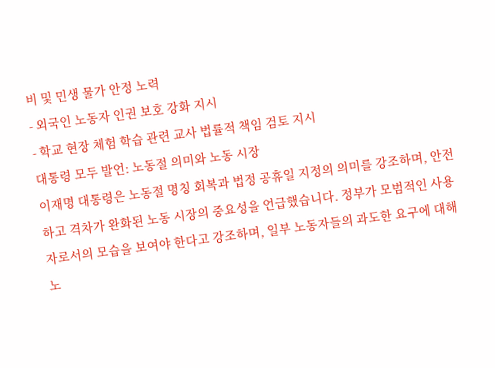비 및 민생 물가 안정 노력
- 외국인 노동자 인권 보호 강화 지시
- 학교 현장 체험 학습 관련 교사 법률적 책임 검토 지시
대통령 모두 발언: 노동절 의미와 노동 시장
이재명 대통령은 노동절 명칭 회복과 법정 공휴일 지정의 의미를 강조하며, 안전하고 격차가 완화된 노동 시장의 중요성을 언급했습니다. 정부가 모범적인 사용자로서의 모습을 보여야 한다고 강조하며, 일부 노동자들의 과도한 요구에 대해 노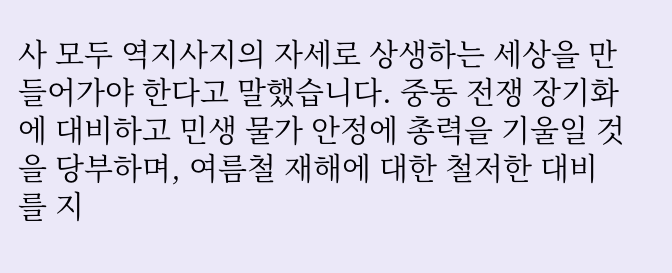사 모두 역지사지의 자세로 상생하는 세상을 만들어가야 한다고 말했습니다. 중동 전쟁 장기화에 대비하고 민생 물가 안정에 총력을 기울일 것을 당부하며, 여름철 재해에 대한 철저한 대비를 지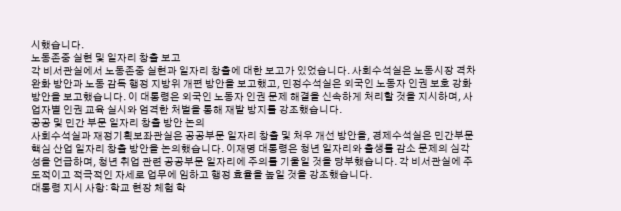시했습니다.
노동존중 실현 및 일자리 창출 보고
각 비서관실에서 노동존중 실현과 일자리 창출에 대한 보고가 있었습니다. 사회수석실은 노동시장 격차 완화 방안과 노동 감독 행정 지방위 개편 방안을 보고했고, 민정수석실은 외국인 노동자 인권 보호 강화 방안을 보고했습니다. 이 대통령은 외국인 노동자 인권 문제 해결을 신속하게 처리할 것을 지시하며, 사업자별 인권 교육 실시와 엄격한 처벌을 통해 재발 방지를 강조했습니다.
공공 및 민간 부문 일자리 창출 방안 논의
사회수석실과 재정기획보좌관실은 공공부문 일자리 창출 및 처우 개선 방안을, 경제수석실은 민간부문 핵심 산업 일자리 창출 방안을 논의했습니다. 이재명 대통령은 청년 일자리와 출생률 감소 문제의 심각성을 언급하며, 청년 취업 관련 공공부문 일자리에 주의를 기울일 것을 당부했습니다. 각 비서관실에 주도적이고 적극적인 자세로 업무에 임하고 행정 효율을 높일 것을 강조했습니다.
대통령 지시 사항: 학교 현장 체험 학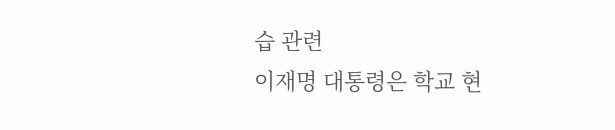습 관련
이재명 대통령은 학교 현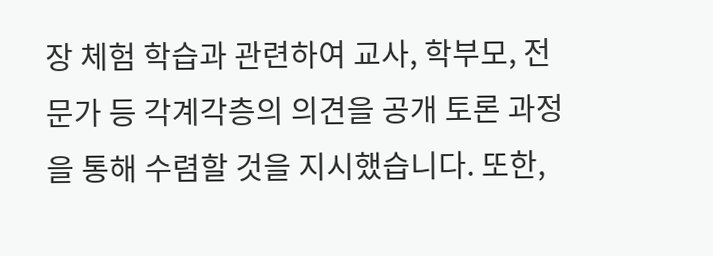장 체험 학습과 관련하여 교사, 학부모, 전문가 등 각계각층의 의견을 공개 토론 과정을 통해 수렴할 것을 지시했습니다. 또한,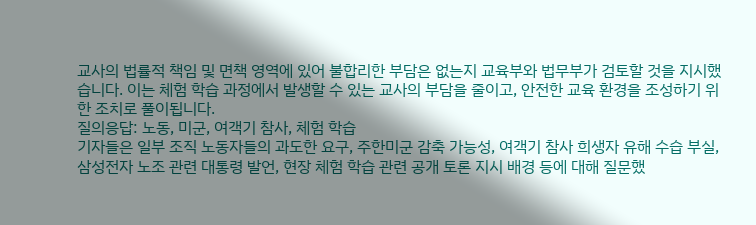교사의 법률적 책임 및 면책 영역에 있어 불합리한 부담은 없는지 교육부와 법무부가 검토할 것을 지시했습니다. 이는 체험 학습 과정에서 발생할 수 있는 교사의 부담을 줄이고, 안전한 교육 환경을 조성하기 위한 조치로 풀이됩니다.
질의응답: 노동, 미군, 여객기 참사, 체험 학습
기자들은 일부 조직 노동자들의 과도한 요구, 주한미군 감축 가능성, 여객기 참사 희생자 유해 수습 부실, 삼성전자 노조 관련 대통령 발언, 현장 체험 학습 관련 공개 토론 지시 배경 등에 대해 질문했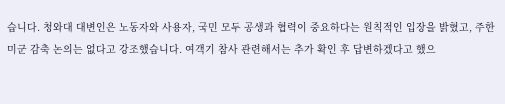습니다. 청와대 대변인은 노동자와 사용자, 국민 모두 공생과 협력이 중요하다는 원칙적인 입장을 밝혔고, 주한미군 감축 논의는 없다고 강조했습니다. 여객기 참사 관련해서는 추가 확인 후 답변하겠다고 했으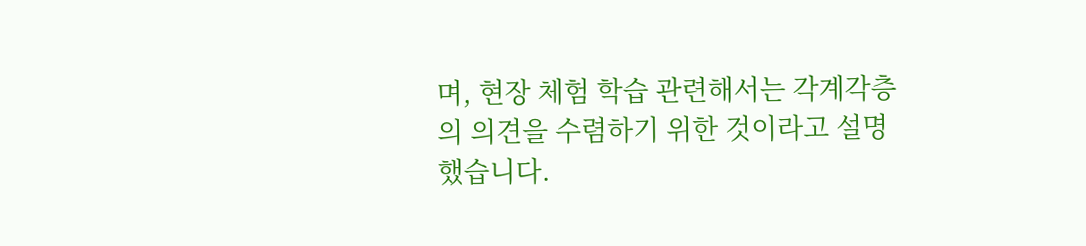며, 현장 체험 학습 관련해서는 각계각층의 의견을 수렴하기 위한 것이라고 설명했습니다.